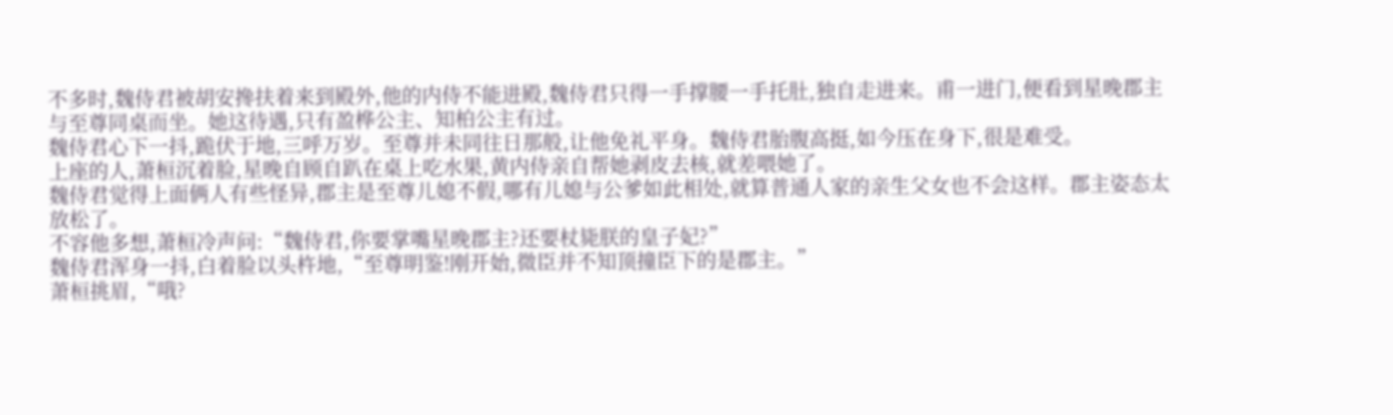不多时,魏侍君被胡安搀扶着来到殿外,他的内侍不能进殿,魏侍君只得一手撑腰一手托肚,独自走进来。甫一进门,便看到星晚郡主与至尊同桌而坐。她这待遇,只有盈桦公主、知柏公主有过。
魏侍君心下一抖,跪伏于地,三呼万岁。至尊并未同往日那般,让他免礼平身。魏侍君胎腹高挺,如今压在身下,很是难受。
上座的人,萧桓沉着脸,星晚自顾自趴在桌上吃水果,黄内侍亲自帮她剥皮去核,就差喂她了。
魏侍君觉得上面俩人有些怪异,郡主是至尊儿媳不假,哪有儿媳与公爹如此相处,就算普通人家的亲生父女也不会这样。郡主姿态太放松了。
不容他多想,萧桓冷声问:“魏侍君,你要掌嘴星晚郡主?还要杖毙朕的皇子妃?”
魏侍君浑身一抖,白着脸以头杵地,“至尊明鉴!刚开始,微臣并不知顶撞臣下的是郡主。”
萧桓挑眉,“哦?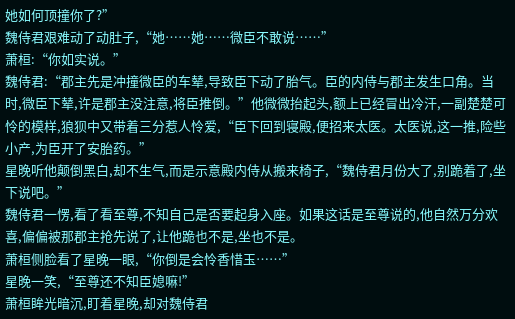她如何顶撞你了?”
魏侍君艰难动了动肚子,“她……她……微臣不敢说……”
萧桓:“你如实说。”
魏侍君:“郡主先是冲撞微臣的车辇,导致臣下动了胎气。臣的内侍与郡主发生口角。当时,微臣下辇,许是郡主没注意,将臣推倒。”他微微抬起头,额上已经冒出冷汗,一副楚楚可怜的模样,狼狈中又带着三分惹人怜爱,“臣下回到寝殿,便招来太医。太医说,这一推,险些小产,为臣开了安胎药。”
星晚听他颠倒黑白,却不生气,而是示意殿内侍从搬来椅子,“魏侍君月份大了,别跪着了,坐下说吧。”
魏侍君一愣,看了看至尊,不知自己是否要起身入座。如果这话是至尊说的,他自然万分欢喜,偏偏被那郡主抢先说了,让他跪也不是,坐也不是。
萧桓侧脸看了星晚一眼,“你倒是会怜香惜玉……”
星晚一笑,“至尊还不知臣媳嘛!”
萧桓眸光暗沉,盯着星晚,却对魏侍君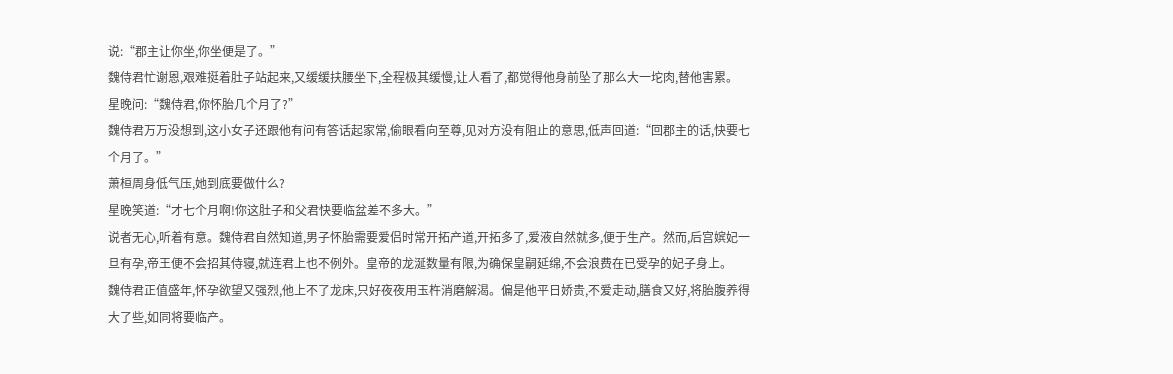说:“郡主让你坐,你坐便是了。”
魏侍君忙谢恩,艰难挺着肚子站起来,又缓缓扶腰坐下,全程极其缓慢,让人看了,都觉得他身前坠了那么大一坨肉,替他害累。
星晚问:“魏侍君,你怀胎几个月了?”
魏侍君万万没想到,这小女子还跟他有问有答话起家常,偷眼看向至尊,见对方没有阻止的意思,低声回道:“回郡主的话,快要七个月了。”
萧桓周身低气压,她到底要做什么?
星晚笑道:“才七个月啊!你这肚子和父君快要临盆差不多大。”
说者无心,听着有意。魏侍君自然知道,男子怀胎需要爱侣时常开拓产道,开拓多了,爱液自然就多,便于生产。然而,后宫嫔妃一旦有孕,帝王便不会招其侍寝,就连君上也不例外。皇帝的龙涎数量有限,为确保皇嗣延绵,不会浪费在已受孕的妃子身上。
魏侍君正值盛年,怀孕欲望又强烈,他上不了龙床,只好夜夜用玉杵消磨解渴。偏是他平日娇贵,不爱走动,膳食又好,将胎腹养得大了些,如同将要临产。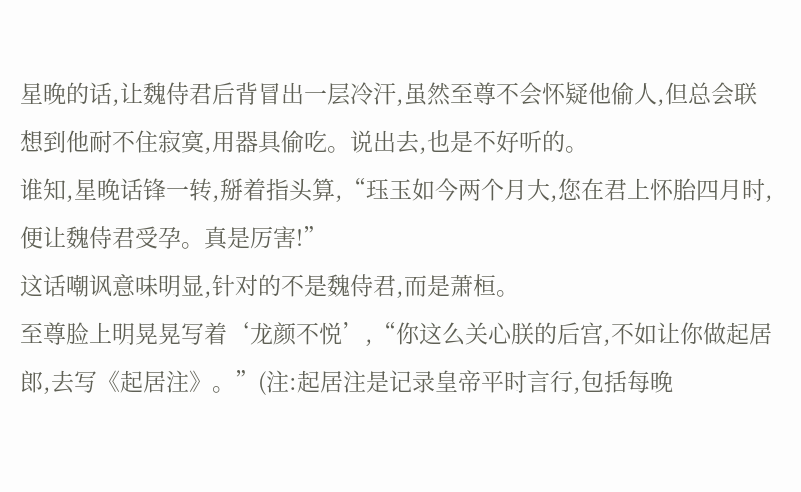星晚的话,让魏侍君后背冒出一层冷汗,虽然至尊不会怀疑他偷人,但总会联想到他耐不住寂寞,用器具偷吃。说出去,也是不好听的。
谁知,星晚话锋一转,掰着指头算,“珏玉如今两个月大,您在君上怀胎四月时,便让魏侍君受孕。真是厉害!”
这话嘲讽意味明显,针对的不是魏侍君,而是萧桓。
至尊脸上明晃晃写着‘龙颜不悦’,“你这么关心朕的后宫,不如让你做起居郎,去写《起居注》。”(注:起居注是记录皇帝平时言行,包括每晚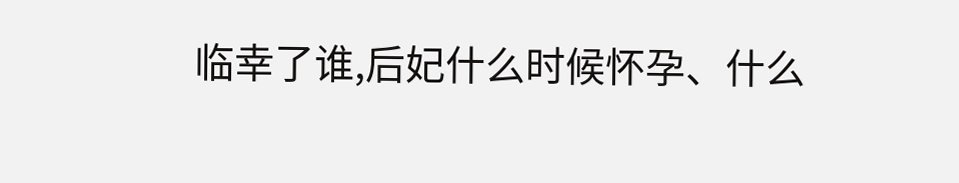临幸了谁,后妃什么时候怀孕、什么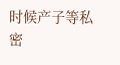时候产子等私密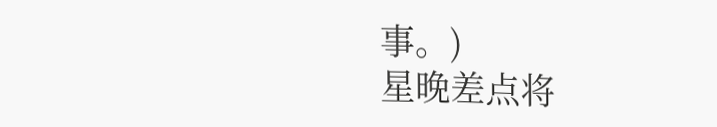事。)
星晚差点将